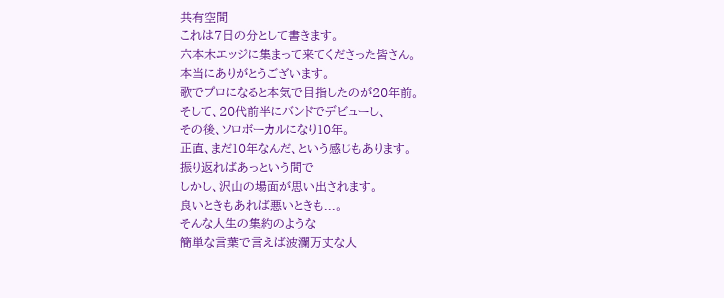共有空間
これは7日の分として書きます。
六本木エッジに集まって来てくださった皆さん。
本当にありがとうございます。
歌でプロになると本気で目指したのが20年前。
そして、20代前半にバンドでデビューし、
その後、ソロボーカルになり10年。
正直、まだ10年なんだ、という感じもあります。
振り返ればあっという間で
しかし、沢山の場面が思い出されます。
良いときもあれば悪いときも...。
そんな人生の集約のような
簡単な言葉で言えば波瀾万丈な人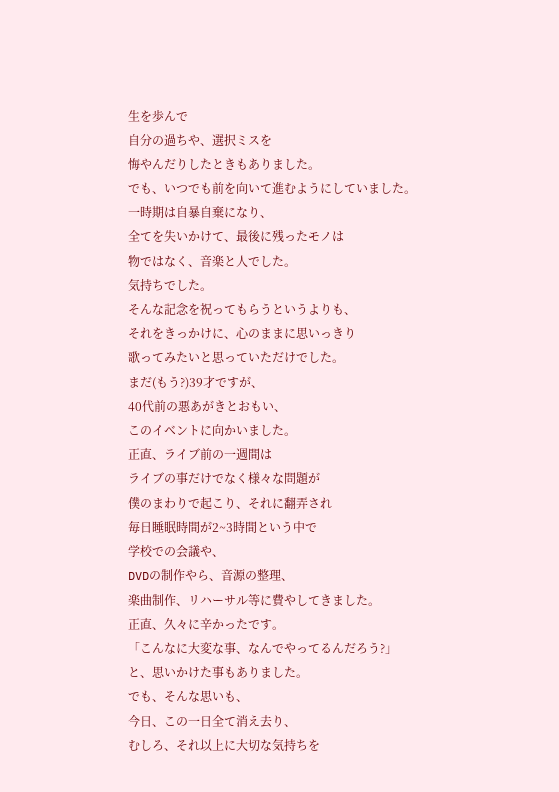生を歩んで
自分の過ちや、選択ミスを
悔やんだりしたときもありました。
でも、いつでも前を向いて進むようにしていました。
一時期は自暴自棄になり、
全てを失いかけて、最後に残ったモノは
物ではなく、音楽と人でした。
気持ちでした。
そんな記念を祝ってもらうというよりも、
それをきっかけに、心のままに思いっきり
歌ってみたいと思っていただけでした。
まだ(もう?)39才ですが、
40代前の悪あがきとおもい、
このイベントに向かいました。
正直、ライブ前の一週間は
ライブの事だけでなく様々な問題が
僕のまわりで起こり、それに翻弄され
毎日睡眠時間が2~3時間という中で
学校での会議や、
DVDの制作やら、音源の整理、
楽曲制作、リハーサル等に費やしてきました。
正直、久々に辛かったです。
「こんなに大変な事、なんでやってるんだろう?」
と、思いかけた事もありました。
でも、そんな思いも、
今日、この一日全て消え去り、
むしろ、それ以上に大切な気持ちを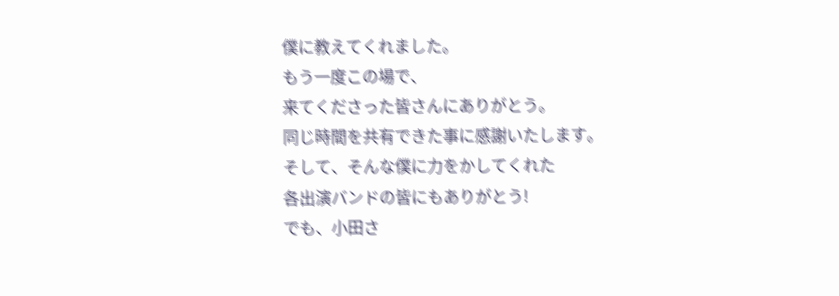僕に教えてくれました。
もう一度この場で、
来てくださった皆さんにありがとう。
同じ時間を共有できた事に感謝いたします。
そして、そんな僕に力をかしてくれた
各出演バンドの皆にもありがとう!
でも、小田さ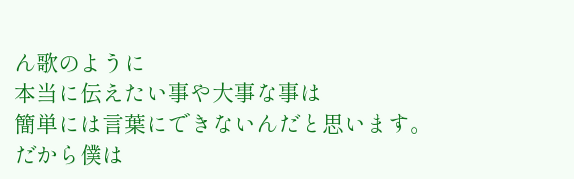ん歌のように
本当に伝えたい事や大事な事は
簡単には言葉にできないんだと思います。
だから僕は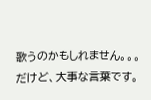歌うのかもしれません。。。
だけど、大事な言葉です。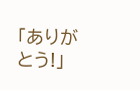「ありがとう!」